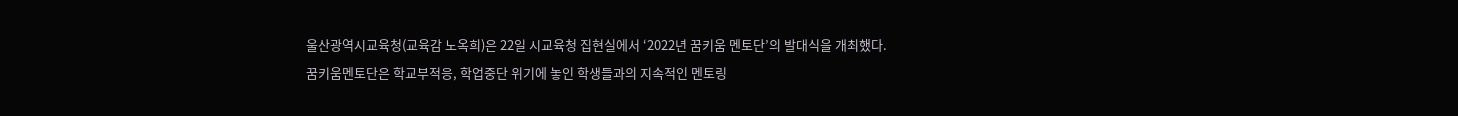울산광역시교육청(교육감 노옥희)은 22일 시교육청 집현실에서 ‘2022년 꿈키움 멘토단’의 발대식을 개최했다.
꿈키움멘토단은 학교부적응, 학업중단 위기에 놓인 학생들과의 지속적인 멘토링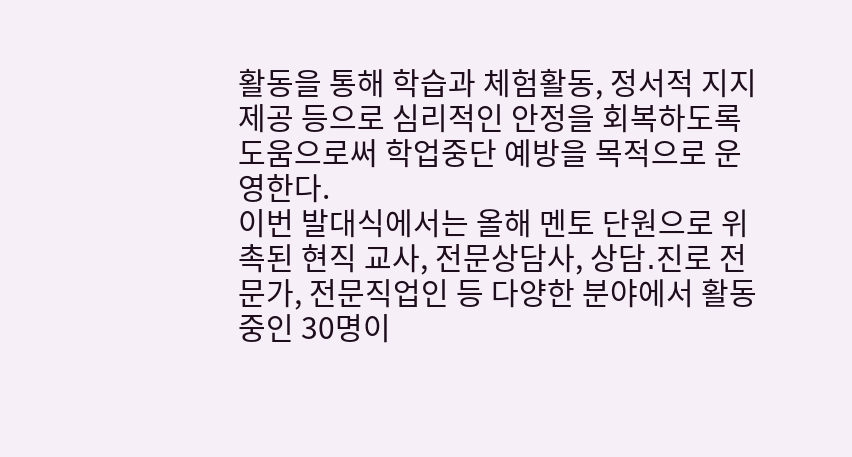활동을 통해 학습과 체험활동, 정서적 지지 제공 등으로 심리적인 안정을 회복하도록 도움으로써 학업중단 예방을 목적으로 운영한다.
이번 발대식에서는 올해 멘토 단원으로 위촉된 현직 교사, 전문상담사, 상담․진로 전문가, 전문직업인 등 다양한 분야에서 활동 중인 30명이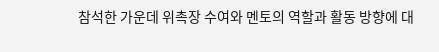참석한 가운데 위촉장 수여와 멘토의 역할과 활동 방향에 대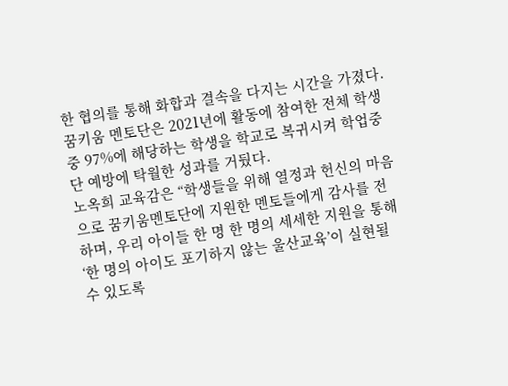한 협의를 통해 화합과 결속을 다지는 시간을 가졌다.
꿈키움 멘토단은 2021년에 활동에 참여한 전체 학생 중 97%에 해당하는 학생을 학교로 복귀시켜 학업중단 예방에 탁월한 성과를 거뒀다.
노옥희 교육감은 “학생들을 위해 열정과 헌신의 마음으로 꿈키움멘토단에 지원한 멘토들에게 감사를 전하며, 우리 아이들 한 명 한 명의 세세한 지원을 통해 ‘한 명의 아이도 포기하지 않는 울산교육’이 실현될 수 있도록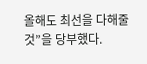올해도 최선을 다해줄 것”을 당부했다.